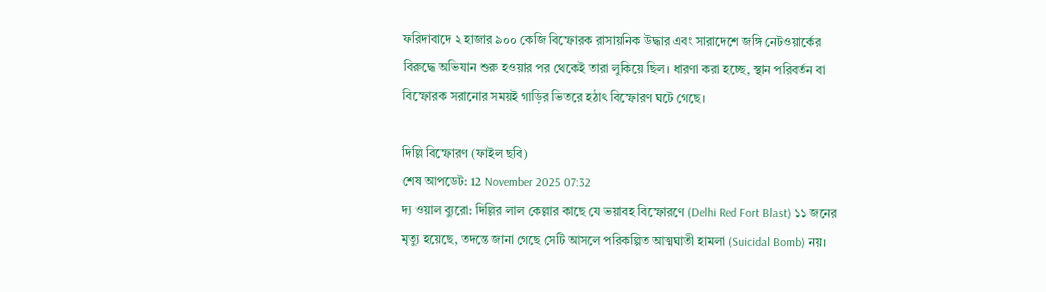ফরিদাবাদে ২ হাজার ৯০০ কেজি বিস্ফোরক রাসায়নিক উদ্ধার এবং সারাদেশে জঙ্গি নেটওয়ার্কের বিরুদ্ধে অভিযান শুরু হওয়ার পর থেকেই তারা লুকিয়ে ছিল। ধারণা করা হচ্ছে, স্থান পরিবর্তন বা বিস্ফোরক সরানোর সময়ই গাড়ির ভিতরে হঠাৎ বিস্ফোরণ ঘটে গেছে।

দিল্লি বিস্ফোরণ (ফাইল ছবি)
শেষ আপডেট: 12 November 2025 07:32
দ্য ওয়াল ব্যুরো: দিল্লির লাল কেল্লার কাছে যে ভয়াবহ বিস্ফোরণে (Delhi Red Fort Blast) ১১ জনের মৃত্যু হয়েছে, তদন্তে জানা গেছে সেটি আসলে পরিকল্পিত আত্মঘাতী হামলা (Suicidal Bomb) নয়।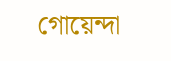গোয়েন্দা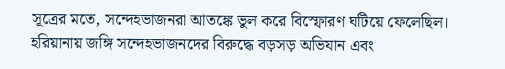সূত্রের মতে, সন্দেহভাজনরা আতঙ্কে ভুল করে বিস্ফোরণ ঘটিয়ে ফেলেছিল। হরিয়ানায় জঙ্গি সন্দেহভাজনদের বিরুদ্ধে বড়সড় অভিযান এবং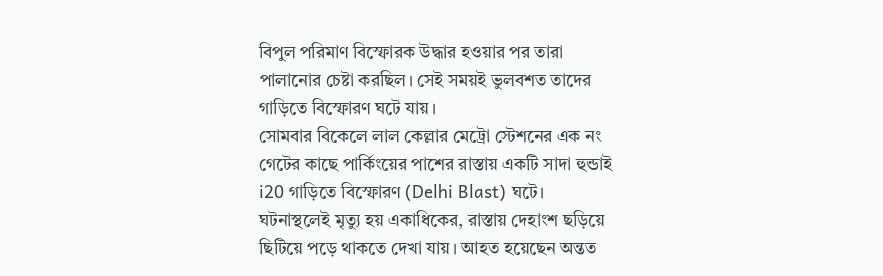বিপুল পরিমাণ বিস্ফোরক উদ্ধার হওয়ার পর তারা পালানোর চেষ্টা করছিল। সেই সময়ই ভুলবশত তাদের গাড়িতে বিস্ফোরণ ঘটে যায়।
সোমবার বিকেলে লাল কেল্লার মেট্রো স্টেশনের এক নং গেটের কাছে পার্কিংয়ের পাশের রাস্তায় একটি সাদা হুন্ডাই i20 গাড়িতে বিস্ফোরণ (Delhi Blast) ঘটে। ঘটনাস্থলেই মৃত্যু হয় একাধিকের, রাস্তায় দেহাংশ ছড়িয়ে ছিটিয়ে পড়ে থাকতে দেখা যায়। আহত হয়েছেন অন্তত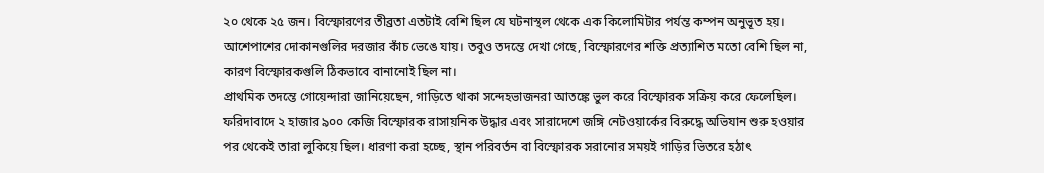২০ থেকে ২৫ জন। বিস্ফোরণের তীব্রতা এতটাই বেশি ছিল যে ঘটনাস্থল থেকে এক কিলোমিটার পর্যন্ত কম্পন অনুভূত হয়। আশেপাশের দোকানগুলির দরজার কাঁচ ভেঙে যায়। তবুও তদন্তে দেখা গেছে, বিস্ফোরণের শক্তি প্রত্যাশিত মতো বেশি ছিল না, কারণ বিস্ফোরকগুলি ঠিকভাবে বানানোই ছিল না।
প্রাথমিক তদন্তে গোয়েন্দারা জানিয়েছেন, গাড়িতে থাকা সন্দেহভাজনরা আতঙ্কে ভুল করে বিস্ফোরক সক্রিয় করে ফেলেছিল। ফরিদাবাদে ২ হাজার ৯০০ কেজি বিস্ফোরক রাসায়নিক উদ্ধার এবং সারাদেশে জঙ্গি নেটওয়ার্কের বিরুদ্ধে অভিযান শুরু হওয়ার পর থেকেই তারা লুকিয়ে ছিল। ধারণা করা হচ্ছে, স্থান পরিবর্তন বা বিস্ফোরক সরানোর সময়ই গাড়ির ভিতরে হঠাৎ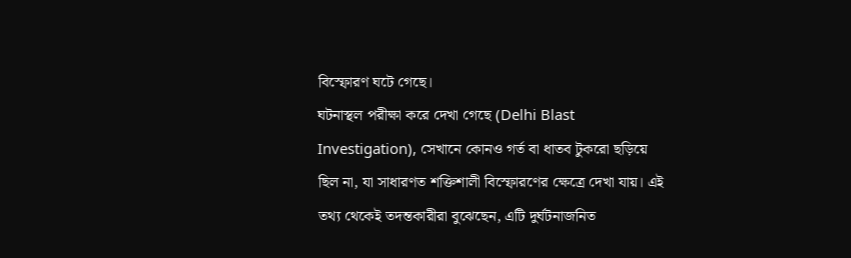বিস্ফোরণ ঘটে গেছে।
ঘটনাস্থল পরীক্ষা করে দেখা গেছে (Delhi Blast Investigation), সেখানে কোনও গর্ত বা ধাতব টুকরো ছড়িয়ে ছিল না, যা সাধারণত শক্তিশালী বিস্ফোরণের ক্ষেত্রে দেখা যায়। এই তথ্য থেকেই তদন্তকারীরা বুঝেছেন, এটি দুর্ঘটনাজনিত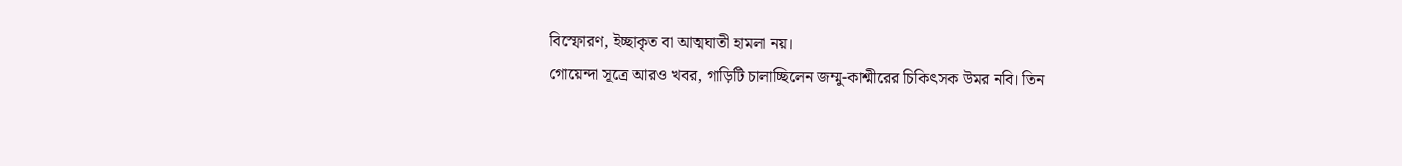বিস্ফোরণ, ইচ্ছাকৃত বা আত্মঘাতী হামলা নয়।
গোয়েন্দা সূত্রে আরও খবর, গাড়িটি চালাচ্ছিলেন জম্মু-কাশ্মীরের চিকিৎসক উমর নবি। তিন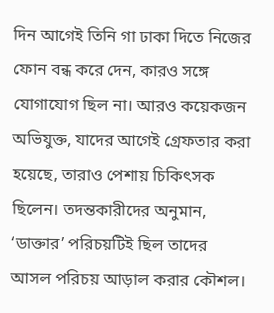দিন আগেই তিনি গা ঢাকা দিতে নিজের ফোন বন্ধ করে দেন, কারও সঙ্গে যোগাযোগ ছিল না। আরও কয়েকজন অভিযুক্ত, যাদের আগেই গ্রেফতার করা হয়েছে, তারাও পেশায় চিকিৎসক ছিলেন। তদন্তকারীদের অনুমান, ‘ডাক্তার’ পরিচয়টিই ছিল তাদের আসল পরিচয় আড়াল করার কৌশল।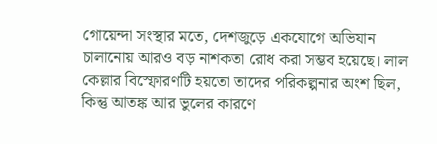গোয়েন্দা সংস্থার মতে, দেশজুড়ে একযোগে অভিযান চালানোয় আরও বড় নাশকতা রোধ করা সম্ভব হয়েছে। লাল কেল্লার বিস্ফোরণটি হয়তো তাদের পরিকল্পনার অংশ ছিল, কিন্তু আতঙ্ক আর ভুলের কারণে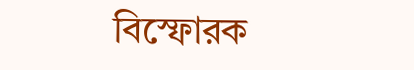বিস্ফোরক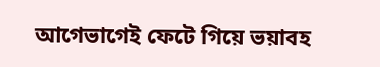আগেভাগেই ফেটে গিয়ে ভয়াবহ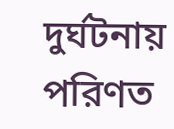দুর্ঘটনায় পরিণত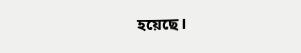হয়েছে।